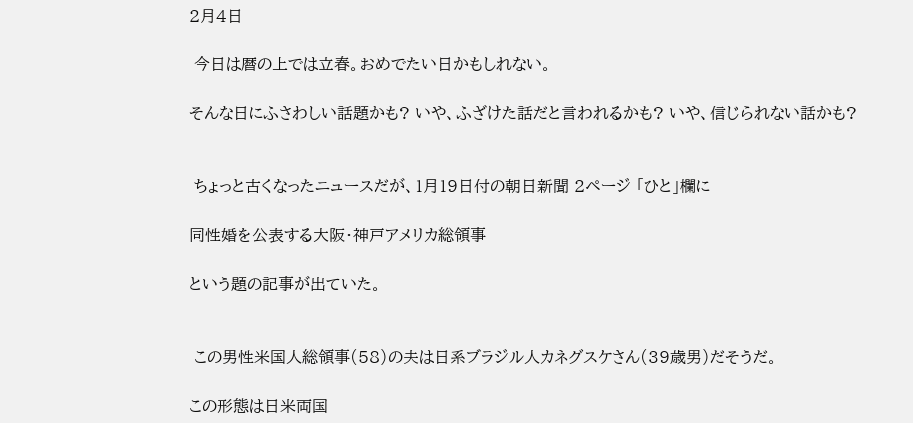2月4日

 今日は暦の上では立春。おめでたい日かもしれない。

そんな日にふさわしい話題かも? いや、ふざけた話だと言われるかも? いや、信じられない話かも?


 ちょっと古くなったニュースだが、1月19日付の朝日新聞 2ページ 「ひと」欄に

同性婚を公表する大阪・神戸アメリカ総領事

という題の記事が出ていた。


 この男性米国人総領事(58)の夫は日系ブラジル人カネグスケさん(39歳男)だそうだ。

この形態は日米両国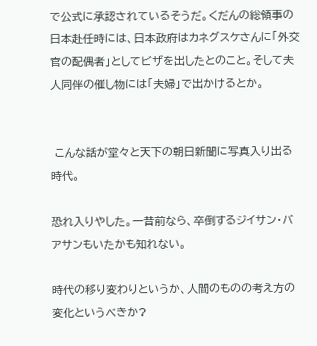で公式に承認されているそうだ。くだんの総領事の日本赴任時には、日本政府はカネグスケさんに「外交官の配偶者」としてビザを出したとのこと。そして夫人同伴の催し物には「夫婦」で出かけるとか。


 こんな話が堂々と天下の朝日新聞に写真入り出る時代。

恐れ入りやした。一昔前なら、卒倒するジイサン・バアサンもいたかも知れない。

時代の移り変わりというか、人間のものの考え方の変化というべきか?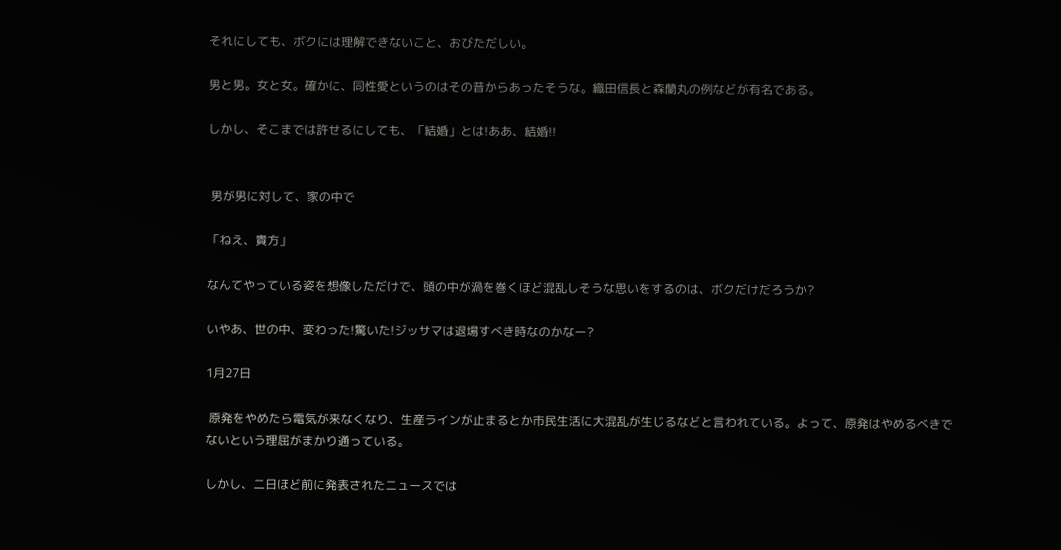それにしても、ボクには理解できないこと、おびただしい。

男と男。女と女。確かに、同性愛というのはその昔からあったそうな。織田信長と森蘭丸の例などが有名である。

しかし、そこまでは許せるにしても、「結婚」とは!ああ、結婚!!


 男が男に対して、家の中で

「ねえ、貴方」

なんてやっている姿を想像しただけで、頭の中が渦を巻くほど混乱しそうな思いをするのは、ボクだけだろうか?

いやあ、世の中、変わった!驚いた!ジッサマは退場すべき時なのかなー?

1月27日

 原発をやめたら電気が来なくなり、生産ラインが止まるとか市民生活に大混乱が生じるなどと言われている。よって、原発はやめるべきでないという理屈がまかり通っている。

しかし、二日ほど前に発表されたニュースでは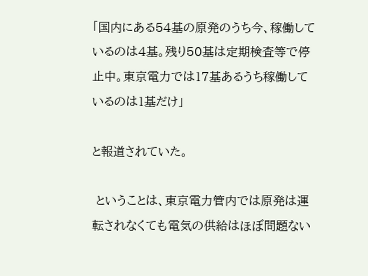「国内にある54基の原発のうち今、稼働しているのは4基。残り50基は定期検査等で停止中。東京電力では17基あるうち稼働しているのは1基だけ」

と報道されていた。

 ということは、東京電力管内では原発は運転されなくても電気の供給はほぼ問題ない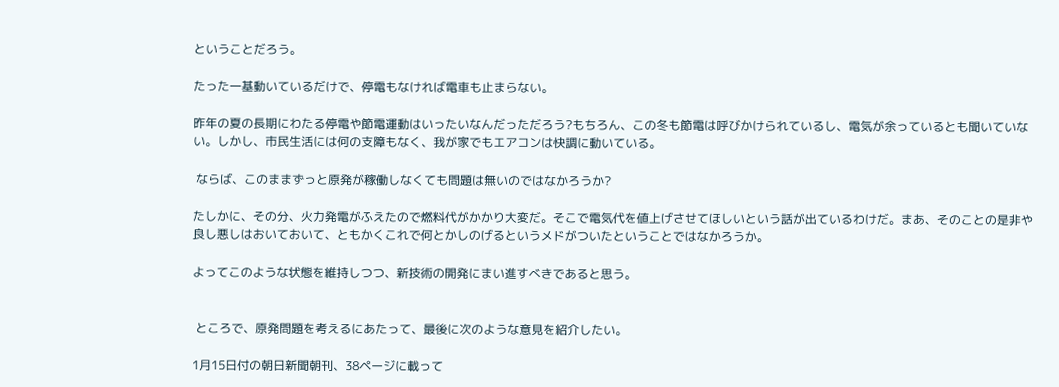ということだろう。

たった一基動いているだけで、停電もなければ電車も止まらない。

昨年の夏の長期にわたる停電や節電運動はいったいなんだっただろう?もちろん、この冬も節電は呼びかけられているし、電気が余っているとも聞いていない。しかし、市民生活には何の支障もなく、我が家でもエアコンは快調に動いている。

 ならば、このままずっと原発が稼働しなくても問題は無いのではなかろうか?

たしかに、その分、火力発電がふえたので燃料代がかかり大変だ。そこで電気代を値上げさせてほしいという話が出ているわけだ。まあ、そのことの是非や良し悪しはおいておいて、ともかくこれで何とかしのげるというメドがついたということではなかろうか。

よってこのような状態を維持しつつ、新技術の開発にまい進すべきであると思う。


 ところで、原発問題を考えるにあたって、最後に次のような意見を紹介したい。

1月15日付の朝日新聞朝刊、38ページに載って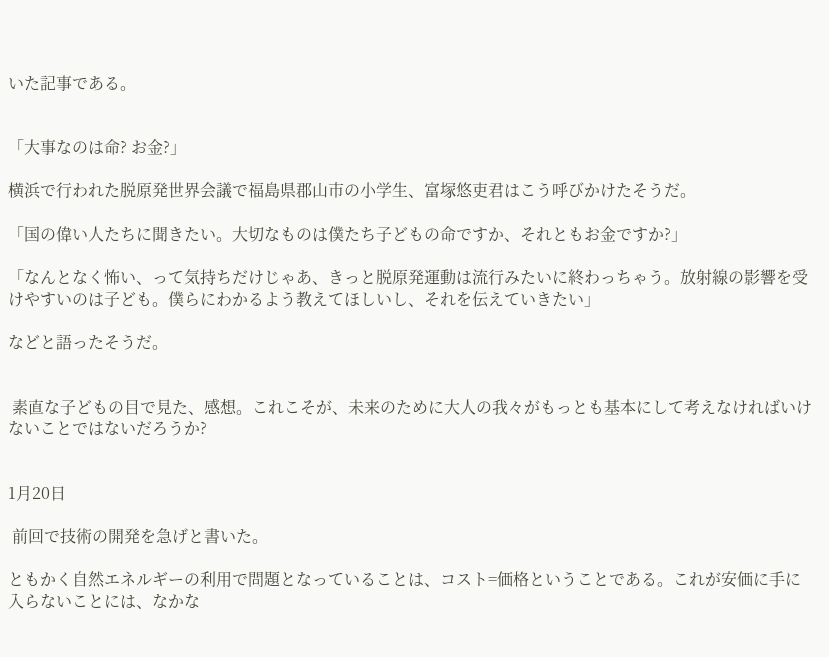いた記事である。


「大事なのは命? お金?」

横浜で行われた脱原発世界会議で福島県郡山市の小学生、富塚悠吏君はこう呼びかけたそうだ。

「国の偉い人たちに聞きたい。大切なものは僕たち子どもの命ですか、それともお金ですか?」

「なんとなく怖い、って気持ちだけじゃあ、きっと脱原発運動は流行みたいに終わっちゃう。放射線の影響を受けやすいのは子ども。僕らにわかるよう教えてほしいし、それを伝えていきたい」

などと語ったそうだ。


 素直な子どもの目で見た、感想。これこそが、未来のために大人の我々がもっとも基本にして考えなければいけないことではないだろうか?


1月20日

 前回で技術の開発を急げと書いた。

ともかく自然エネルギーの利用で問題となっていることは、コスト=価格ということである。これが安価に手に入らないことには、なかな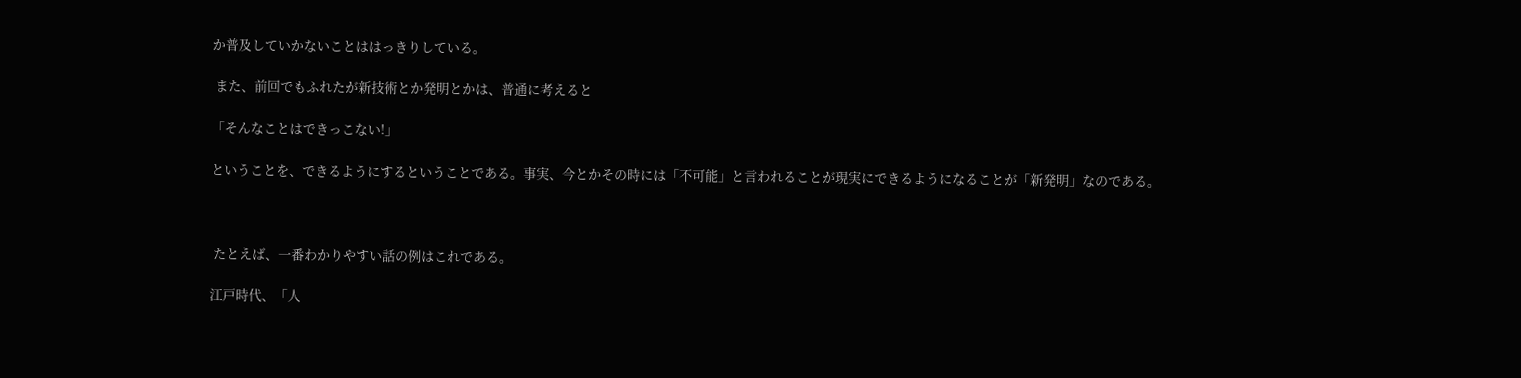か普及していかないことははっきりしている。

 また、前回でもふれたが新技術とか発明とかは、普通に考えると

「そんなことはできっこない!」

ということを、できるようにするということである。事実、今とかその時には「不可能」と言われることが現実にできるようになることが「新発明」なのである。



 たとえば、一番わかりやすい話の例はこれである。

江戸時代、「人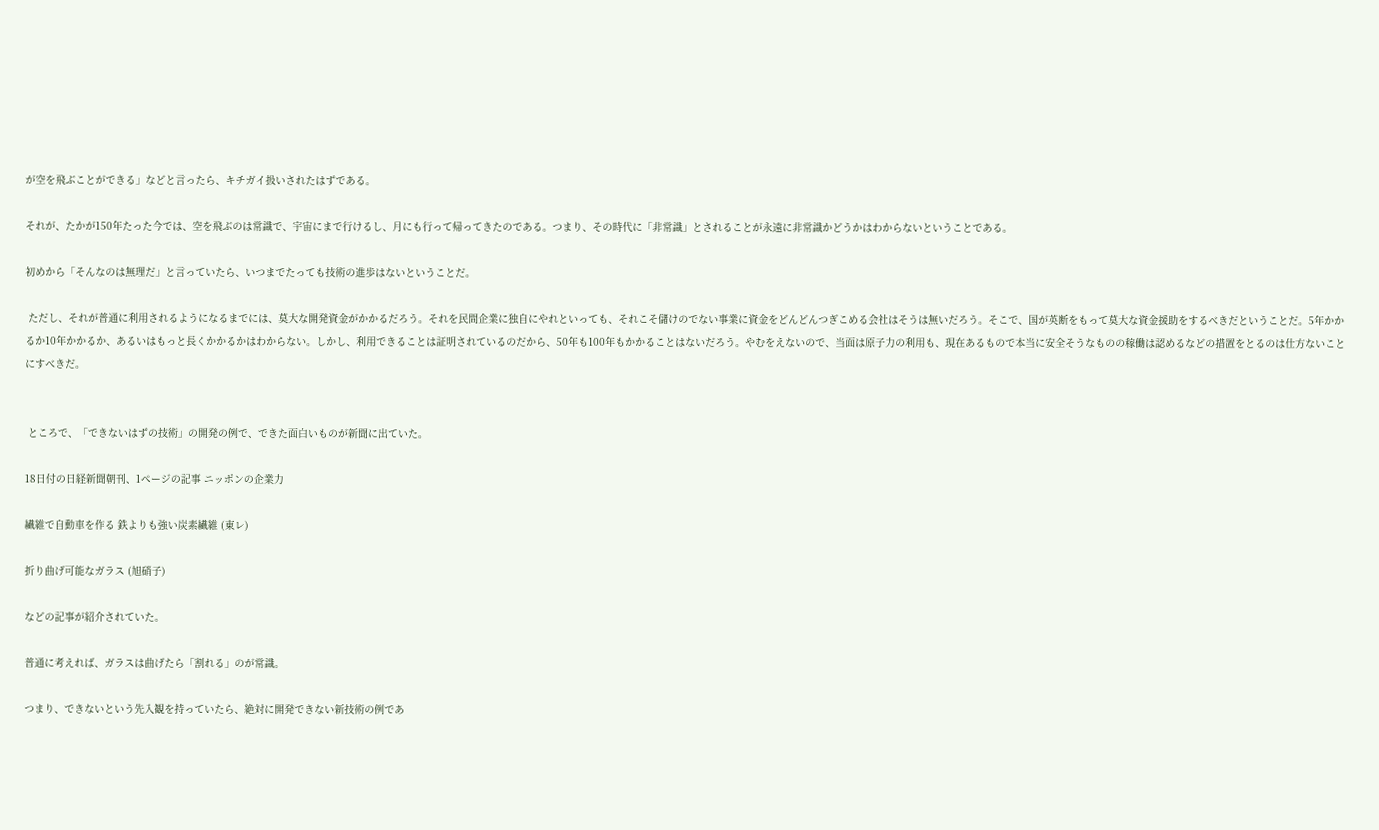が空を飛ぶことができる」などと言ったら、キチガイ扱いされたはずである。

それが、たかが150年たった今では、空を飛ぶのは常識で、宇宙にまで行けるし、月にも行って帰ってきたのである。つまり、その時代に「非常識」とされることが永遠に非常識かどうかはわからないということである。

初めから「そんなのは無理だ」と言っていたら、いつまでたっても技術の進歩はないということだ。

 ただし、それが普通に利用されるようになるまでには、莫大な開発資金がかかるだろう。それを民間企業に独自にやれといっても、それこそ儲けのでない事業に資金をどんどんつぎこめる会社はそうは無いだろう。そこで、国が英断をもって莫大な資金援助をするべきだということだ。5年かかるか10年かかるか、あるいはもっと長くかかるかはわからない。しかし、利用できることは証明されているのだから、50年も100年もかかることはないだろう。やむをえないので、当面は原子力の利用も、現在あるもので本当に安全そうなものの稼働は認めるなどの措置をとるのは仕方ないことにすべきだ。


 ところで、「できないはずの技術」の開発の例で、できた面白いものが新聞に出ていた。

18日付の日経新聞朝刊、1ページの記事 ニッポンの企業力

繊維で自動車を作る 鉄よりも強い炭素繊維 (東レ)

折り曲げ可能なガラス (旭硝子)

などの記事が紹介されていた。

普通に考えれば、ガラスは曲げたら「割れる」のが常識。

つまり、できないという先入観を持っていたら、絶対に開発できない新技術の例であ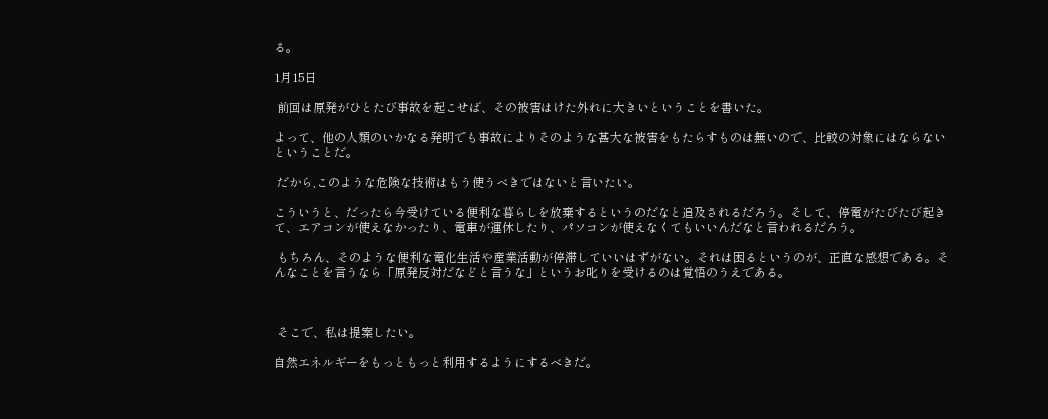る。

1月15日

 前回は原発がひとたび事故を起こせば、その被害はけた外れに大きいということを書いた。

よって、他の人類のいかなる発明でも事故によりそのような甚大な被害をもたらすものは無いので、比較の対象にはならないということだ。

 だから,このような危険な技術はもう使うべきではないと言いたい。

こういうと、だったら今受けている便利な暮らしを放棄するというのだなと追及されるだろう。そして、停電がたびたび起きて、エアコンが使えなかったり、電車が運休したり、パソコンが使えなくてもいいんだなと言われるだろう。

 もちろん、そのような便利な電化生活や産業活動が停滞していいはずがない。それは困るというのが、正直な感想である。そんなことを言うなら「原発反対だなどと言うな」というお叱りを受けるのは覚悟のうえである。



 そこで、私は提案したい。

自然エネルギーをもっともっと利用するようにするべきだ。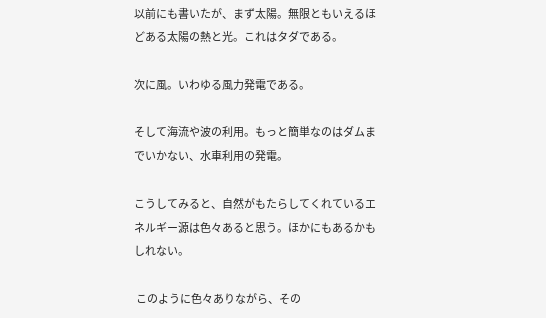以前にも書いたが、まず太陽。無限ともいえるほどある太陽の熱と光。これはタダである。

次に風。いわゆる風力発電である。

そして海流や波の利用。もっと簡単なのはダムまでいかない、水車利用の発電。

こうしてみると、自然がもたらしてくれているエネルギー源は色々あると思う。ほかにもあるかもしれない。

 このように色々ありながら、その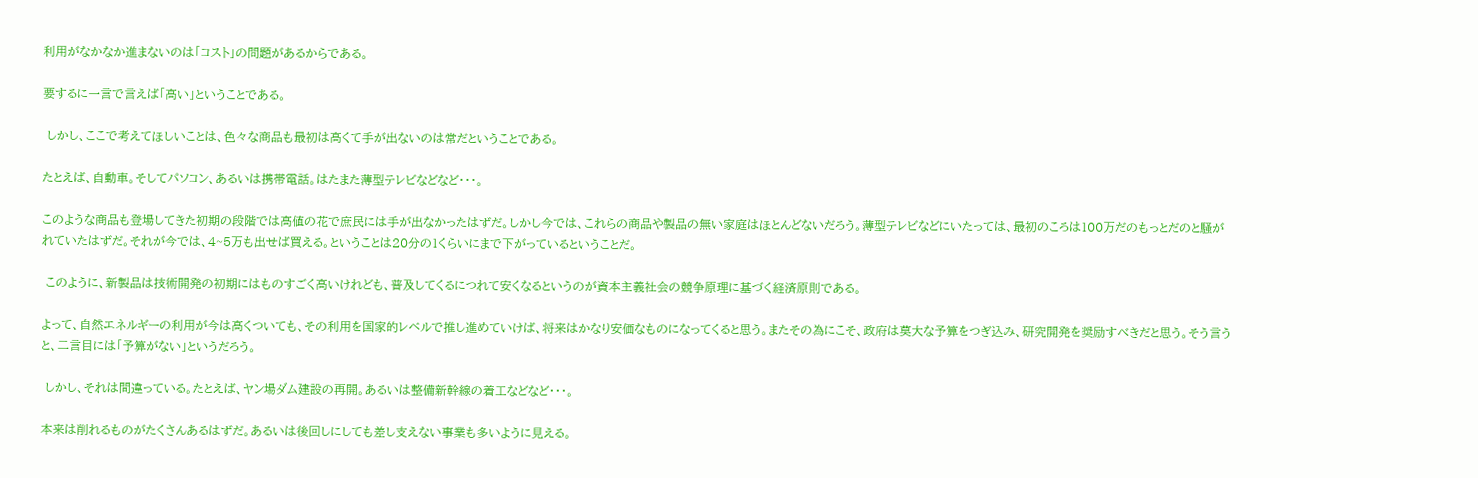利用がなかなか進まないのは「コスト」の問題があるからである。

要するに一言で言えば「高い」ということである。

 しかし、ここで考えてほしいことは、色々な商品も最初は高くて手が出ないのは常だということである。

たとえば、自動車。そしてパソコン、あるいは携帯電話。はたまた薄型テレビなどなど・・・。

このような商品も登場してきた初期の段階では高値の花で庶民には手が出なかったはずだ。しかし今では、これらの商品や製品の無い家庭はほとんどないだろう。薄型テレビなどにいたっては、最初のころは100万だのもっとだのと騒がれていたはずだ。それが今では、4~5万も出せば買える。ということは20分の1くらいにまで下がっているということだ。

 このように、新製品は技術開発の初期にはものすごく高いけれども、普及してくるにつれて安くなるというのが資本主義社会の競争原理に基づく経済原則である。

よって、自然エネルギーの利用が今は高くついても、その利用を国家的レベルで推し進めていけば、将来はかなり安価なものになってくると思う。またその為にこそ、政府は莫大な予算をつぎ込み、研究開発を奨励すべきだと思う。そう言うと、二言目には「予算がない」というだろう。

 しかし、それは間違っている。たとえば、ヤン場ダム建設の再開。あるいは整備新幹線の着工などなど・・・。

本来は削れるものがたくさんあるはずだ。あるいは後回しにしても差し支えない事業も多いように見える。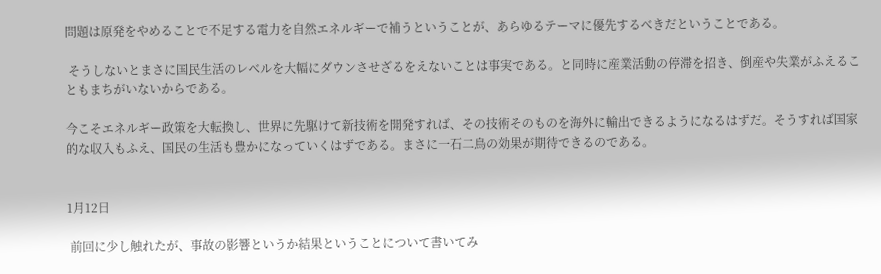問題は原発をやめることで不足する電力を自然エネルギーで補うということが、あらゆるテーマに優先するべきだということである。

 そうしないとまさに国民生活のレベルを大幅にダウンさせざるをえないことは事実である。と同時に産業活動の停滞を招き、倒産や失業がふえることもまちがいないからである。

今こそエネルギー政策を大転換し、世界に先駆けて新技術を開発すれば、その技術そのものを海外に輸出できるようになるはずだ。そうすれば国家的な収入もふえ、国民の生活も豊かになっていくはずである。まさに一石二鳥の効果が期待できるのである。


1月12日

 前回に少し触れたが、事故の影響というか結果ということについて書いてみ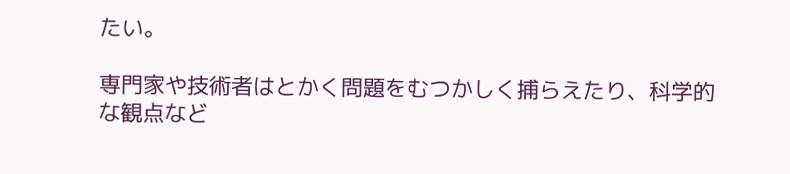たい。

専門家や技術者はとかく問題をむつかしく捕らえたり、科学的な観点など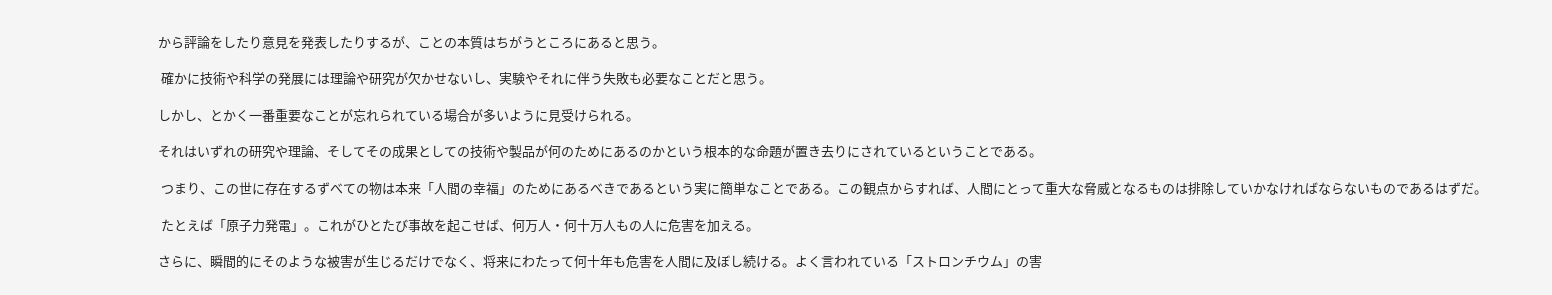から評論をしたり意見を発表したりするが、ことの本質はちがうところにあると思う。

 確かに技術や科学の発展には理論や研究が欠かせないし、実験やそれに伴う失敗も必要なことだと思う。

しかし、とかく一番重要なことが忘れられている場合が多いように見受けられる。

それはいずれの研究や理論、そしてその成果としての技術や製品が何のためにあるのかという根本的な命題が置き去りにされているということである。

 つまり、この世に存在するずべての物は本来「人間の幸福」のためにあるべきであるという実に簡単なことである。この観点からすれば、人間にとって重大な脅威となるものは排除していかなければならないものであるはずだ。

 たとえば「原子力発電」。これがひとたび事故を起こせば、何万人・何十万人もの人に危害を加える。

さらに、瞬間的にそのような被害が生じるだけでなく、将来にわたって何十年も危害を人間に及ぼし続ける。よく言われている「ストロンチウム」の害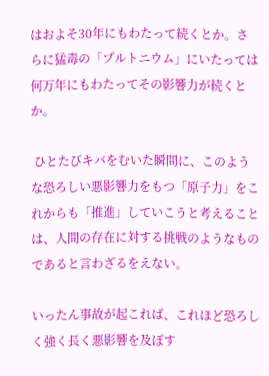はおよそ30年にもわたって続くとか。さらに猛毒の「プルトニウム」にいたっては何万年にもわたってその影響力が続くとか。

 ひとたびキバをむいた瞬間に、このような恐ろしい悪影響力をもつ「原子力」をこれからも「推進」していこうと考えることは、人間の存在に対する挑戦のようなものであると言わざるをえない。

いったん事故が起これば、これほど恐ろしく強く長く悪影響を及ぼす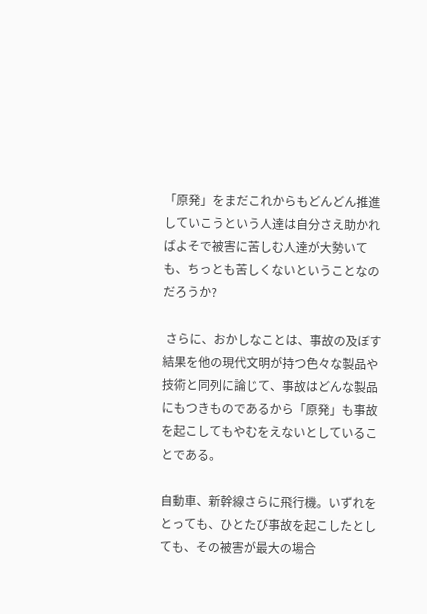「原発」をまだこれからもどんどん推進していこうという人達は自分さえ助かればよそで被害に苦しむ人達が大勢いても、ちっとも苦しくないということなのだろうか?

 さらに、おかしなことは、事故の及ぼす結果を他の現代文明が持つ色々な製品や技術と同列に論じて、事故はどんな製品にもつきものであるから「原発」も事故を起こしてもやむをえないとしていることである。

自動車、新幹線さらに飛行機。いずれをとっても、ひとたび事故を起こしたとしても、その被害が最大の場合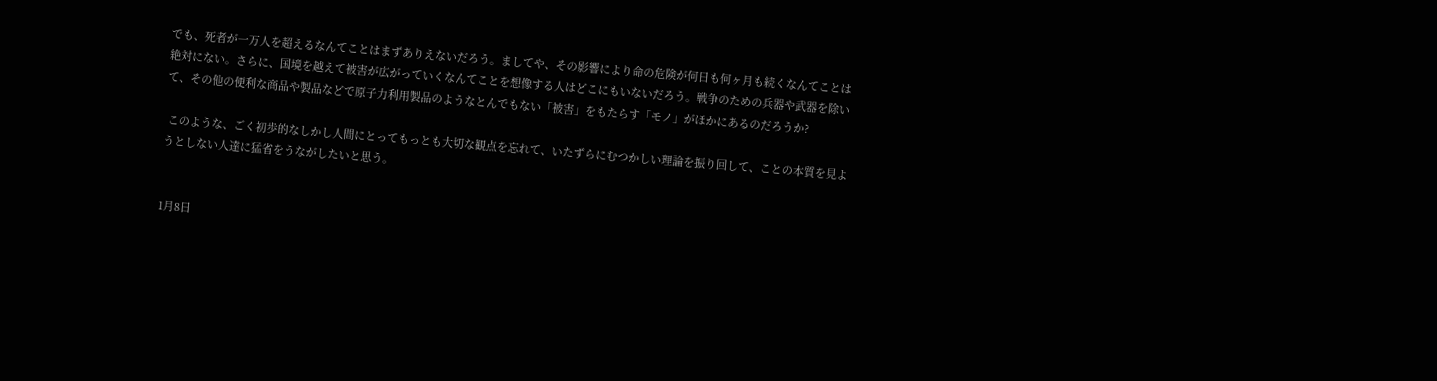でも、死者が一万人を超えるなんてことはまずありえないだろう。ましてや、その影響により命の危険が何日も何ヶ月も続くなんてことは絶対にない。さらに、国境を越えて被害が広がっていくなんてことを想像する人はどこにもいないだろう。戦争のための兵器や武器を除いて、その他の便利な商品や製品などで原子力利用製品のようなとんでもない「被害」をもたらす「モノ」がほかにあるのだろうか?

 このような、ごく初歩的なしかし人間にとってもっとも大切な観点を忘れて、いたずらにむつかしい理論を振り回して、ことの本質を見ようとしない人達に猛省をうながしたいと思う。


1月8日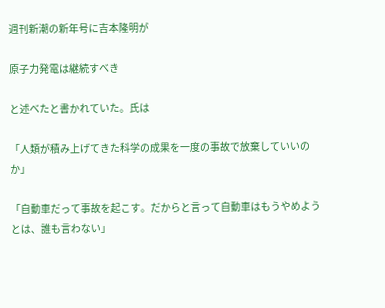週刊新潮の新年号に吉本隆明が

原子力発電は継続すべき

と述べたと書かれていた。氏は

「人類が積み上げてきた科学の成果を一度の事故で放棄していいのか」

「自動車だって事故を起こす。だからと言って自動車はもうやめようとは、誰も言わない」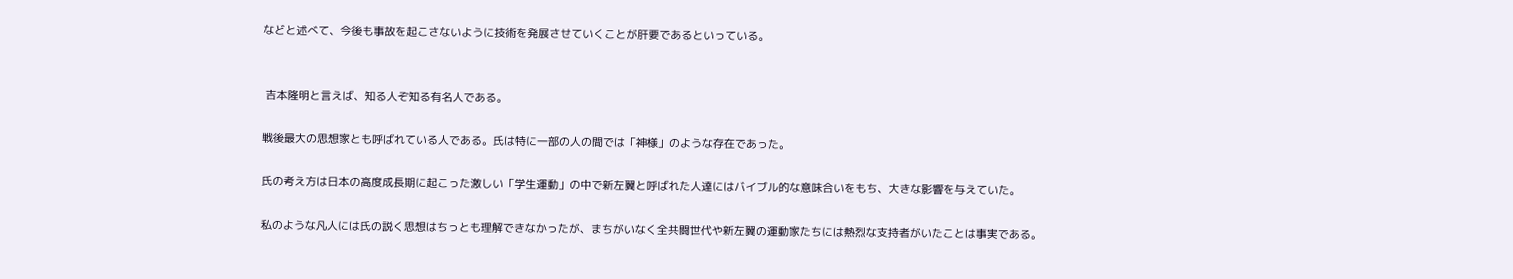などと述べて、今後も事故を起こさないように技術を発展させていくことが肝要であるといっている。


 吉本隆明と言えば、知る人ぞ知る有名人である。

戦後最大の思想家とも呼ばれている人である。氏は特に一部の人の間では「神様」のような存在であった。

氏の考え方は日本の高度成長期に起こった激しい「学生運動」の中で新左翼と呼ばれた人達にはバイブル的な意味合いをもち、大きな影響を与えていた。

私のような凡人には氏の説く思想はちっとも理解できなかったが、まちがいなく全共闘世代や新左翼の運動家たちには熱烈な支持者がいたことは事実である。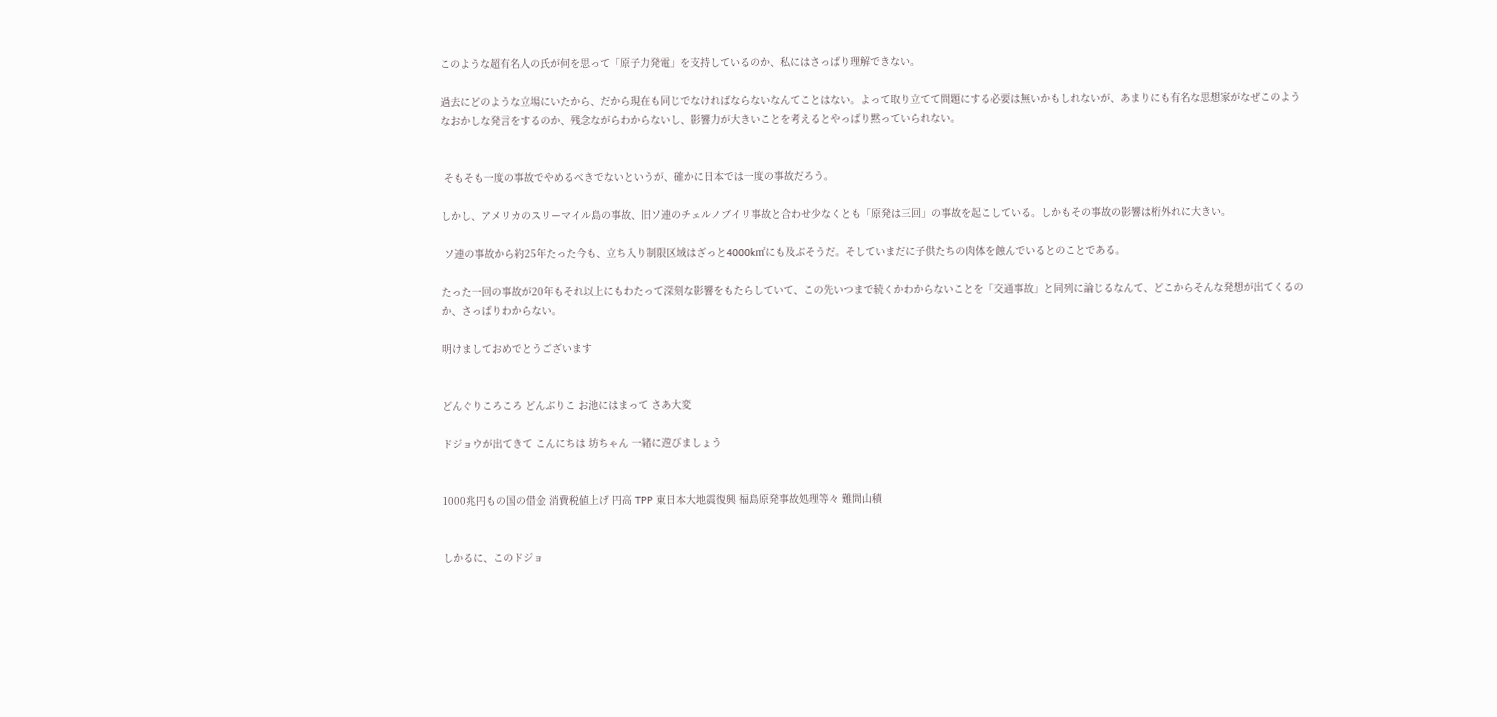このような超有名人の氏が何を思って「原子力発電」を支持しているのか、私にはさっぱり理解できない。

過去にどのような立場にいたから、だから現在も同じでなければならないなんてことはない。よって取り立てて問題にする必要は無いかもしれないが、あまりにも有名な思想家がなぜこのようなおかしな発言をするのか、残念ながらわからないし、影響力が大きいことを考えるとやっぱり黙っていられない。


 そもそも一度の事故でやめるべきでないというが、確かに日本では一度の事故だろう。

しかし、アメリカのスリーマイル島の事故、旧ソ連のチェルノブイリ事故と合わせ少なくとも「原発は三回」の事故を起こしている。しかもその事故の影響は桁外れに大きい。

 ソ連の事故から約25年たった今も、立ち入り制限区域はざっと4000k㎡にも及ぶそうだ。そしていまだに子供たちの肉体を蝕んでいるとのことである。

たった一回の事故が20年もそれ以上にもわたって深刻な影響をもたらしていて、この先いつまで続くかわからないことを「交通事故」と同列に論じるなんて、どこからそんな発想が出てくるのか、さっぱりわからない。

明けましておめでとうございます


どんぐりころころ どんぶりこ お池にはまって さあ大変

ドジョウが出てきて こんにちは 坊ちゃん 一緒に遊びましょう


1000兆円もの国の借金 消費税値上げ 円高 TPP 東日本大地震復興 福島原発事故処理等々 難問山積


しかるに、このドジョ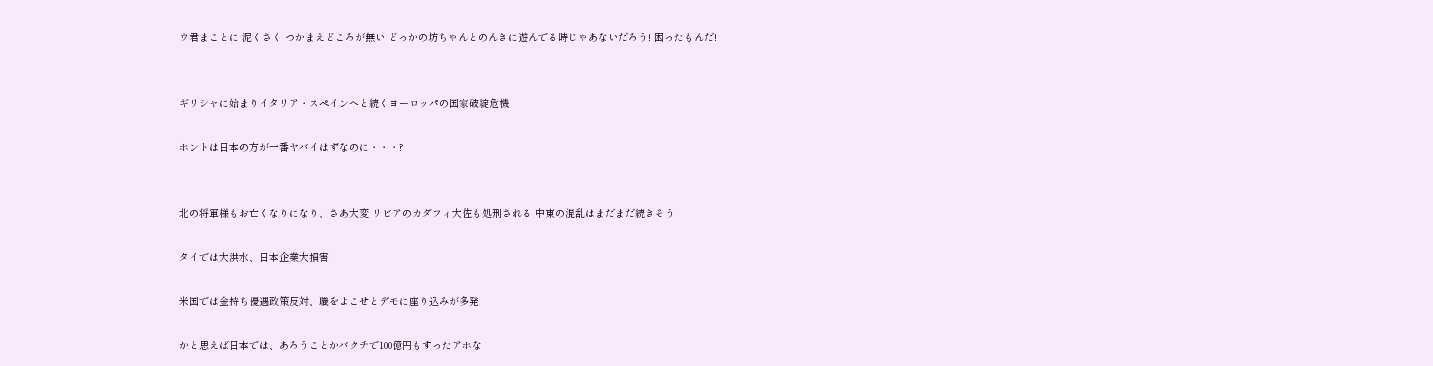ウ君まことに 泥くさく つかまえどころが無い どっかの坊ちゃんとのんきに遊んでる時じゃあないだろう! 困ったもんだ!


ギリシャに始まりイタリア・スペインへと続くヨーロッパの国家破綻危機

ホントは日本の方が一番ヤバイはずなのに・・・?


北の将軍様もお亡くなりになり、さあ大変 リビアのカダフィ大佐も処刑される 中東の混乱はまだまだ続きそう

タイでは大洪水、日本企業大損害

米国では金持ち優遇政策反対、職をよこせとデモに座り込みが多発

かと思えば日本では、あろうことかバクチで100億円もすったアホな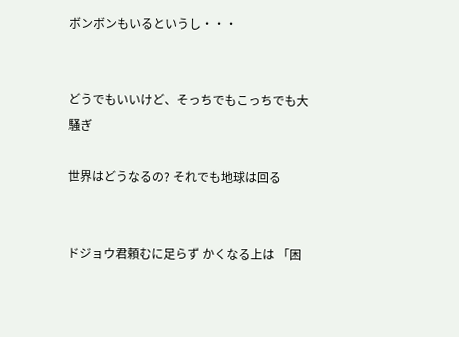ボンボンもいるというし・・・


どうでもいいけど、そっちでもこっちでも大騒ぎ

世界はどうなるの? それでも地球は回る


ドジョウ君頼むに足らず かくなる上は 「困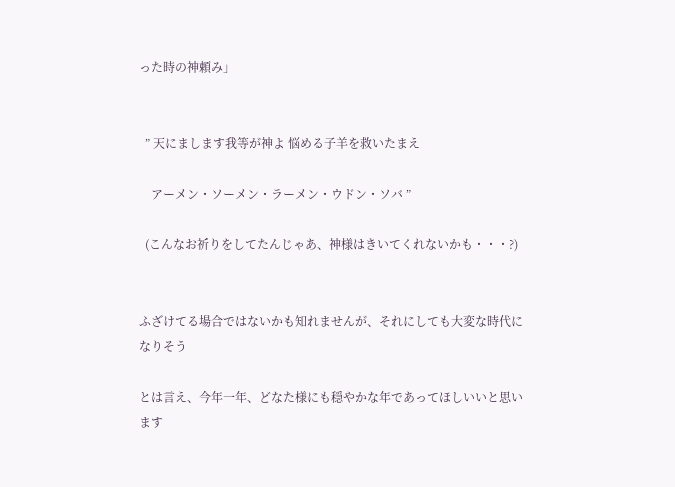った時の神頼み」


  ” 天にまします我等が神よ 悩める子羊を救いたまえ

    アーメン・ソーメン・ラーメン・ウドン・ソバ ”

  (こんなお祈りをしてたんじゃあ、神様はきいてくれないかも・・・?)


ふざけてる場合ではないかも知れませんが、それにしても大変な時代になりそう

とは言え、今年一年、どなた様にも穏やかな年であってほしいいと思います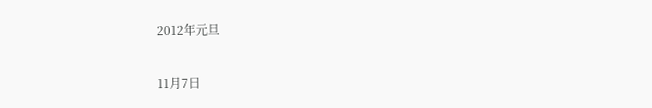2012年元旦

11月7日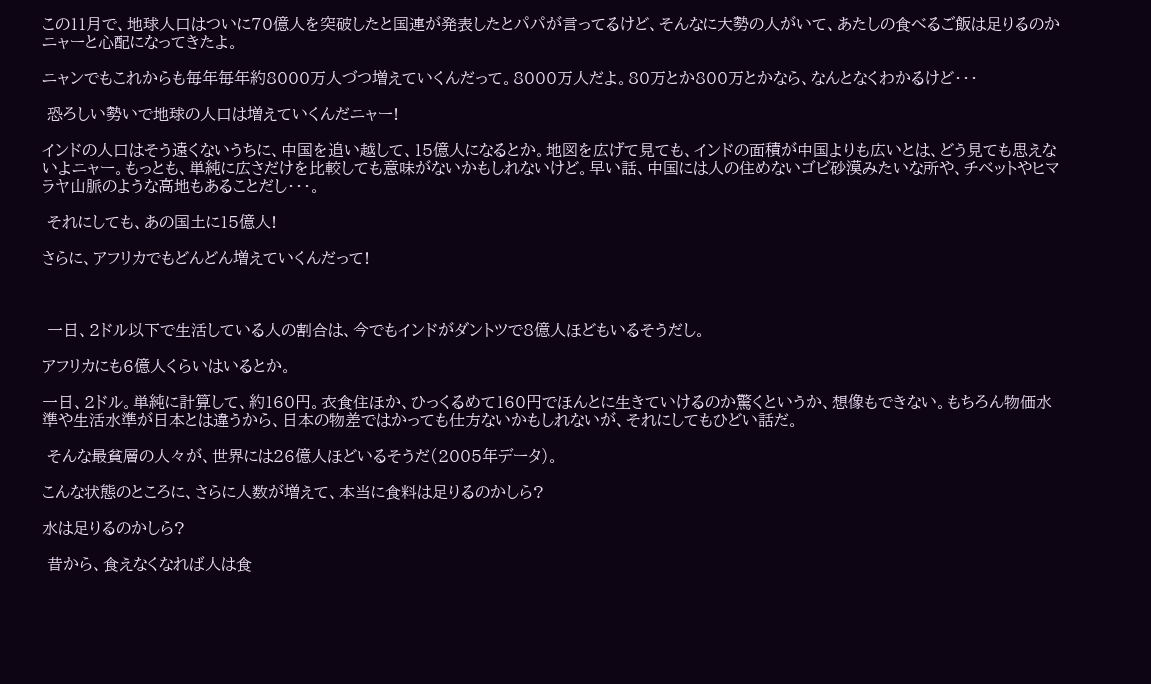この11月で、地球人口はついに70億人を突破したと国連が発表したとパパが言ってるけど、そんなに大勢の人がいて、あたしの食べるご飯は足りるのかニャーと心配になってきたよ。

ニャンでもこれからも毎年毎年約8000万人づつ増えていくんだって。8000万人だよ。80万とか800万とかなら、なんとなくわかるけど・・・

 恐ろしい勢いで地球の人口は増えていくんだニャー!

インドの人口はそう遠くないうちに、中国を追い越して、15億人になるとか。地図を広げて見ても、インドの面積が中国よりも広いとは、どう見ても思えないよニャー。もっとも、単純に広さだけを比較しても意味がないかもしれないけど。早い話、中国には人の住めないゴビ砂漠みたいな所や、チベットやヒマラヤ山脈のような高地もあることだし・・・。

 それにしても、あの国土に15億人!

さらに、アフリカでもどんどん増えていくんだって!



 一日、2ドル以下で生活している人の割合は、今でもインドがダントツで8億人ほどもいるそうだし。

アフリカにも6億人くらいはいるとか。

一日、2ドル。単純に計算して、約160円。衣食住ほか、ひっくるめて160円でほんとに生きていけるのか驚くというか、想像もできない。もちろん物価水準や生活水準が日本とは違うから、日本の物差ではかっても仕方ないかもしれないが、それにしてもひどい話だ。

 そんな最貧層の人々が、世界には26億人ほどいるそうだ(2005年データ)。

こんな状態のところに、さらに人数が増えて、本当に食料は足りるのかしら?

水は足りるのかしら?

 昔から、食えなくなれば人は食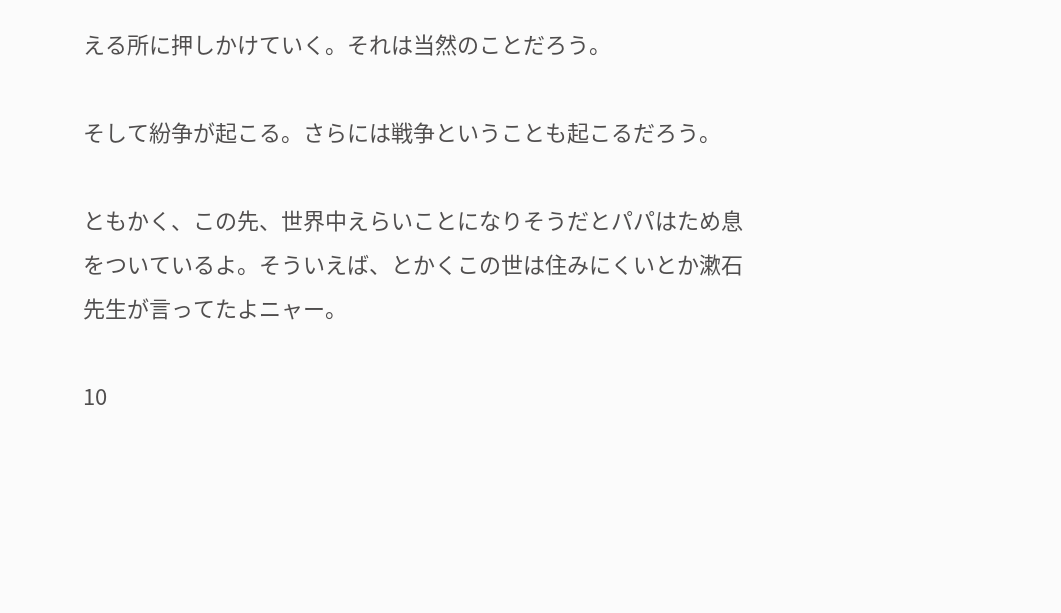える所に押しかけていく。それは当然のことだろう。

そして紛争が起こる。さらには戦争ということも起こるだろう。

ともかく、この先、世界中えらいことになりそうだとパパはため息をついているよ。そういえば、とかくこの世は住みにくいとか漱石先生が言ってたよニャー。

10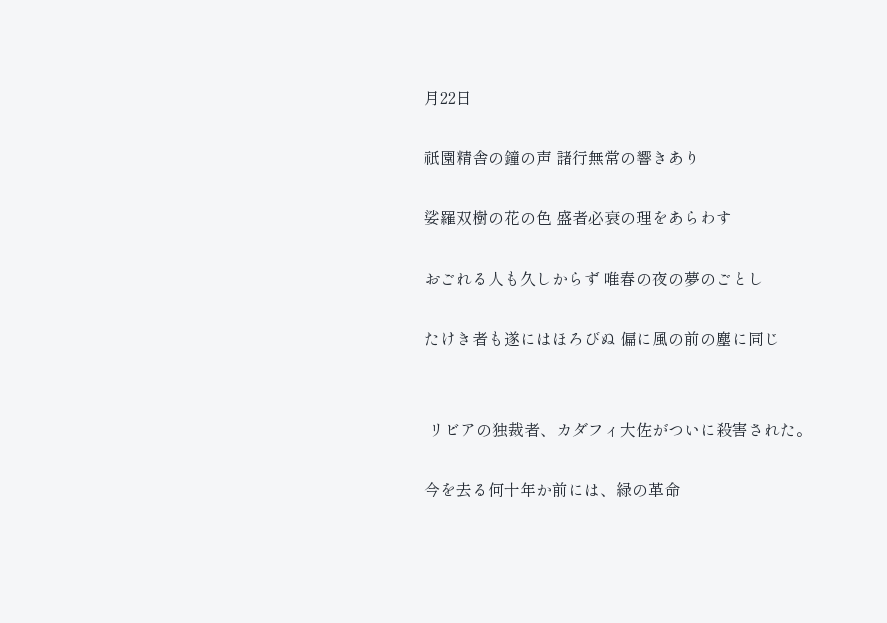月22日

祇園精舎の鐘の声 諸行無常の響きあり

娑羅双樹の花の色 盛者必衰の理をあらわす

おごれる人も久しからず 唯春の夜の夢のごとし

たけき者も遂にはほろびぬ 偏に風の前の塵に同じ


 リビアの独裁者、カダフィ大佐がついに殺害された。

今を去る何十年か前には、緑の革命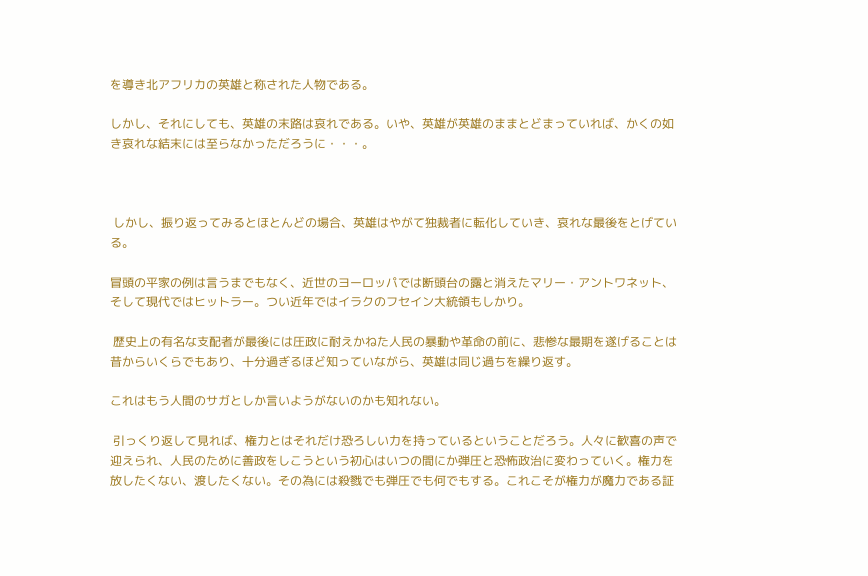を導き北アフリカの英雄と称された人物である。

しかし、それにしても、英雄の末路は哀れである。いや、英雄が英雄のままとどまっていれば、かくの如き哀れな結末には至らなかっただろうに・・・。



 しかし、振り返ってみるとほとんどの場合、英雄はやがて独裁者に転化していき、哀れな最後をとげている。

冒頭の平家の例は言うまでもなく、近世のヨーロッパでは断頭台の露と消えたマリー・アントワネット、そして現代ではヒットラー。つい近年ではイラクのフセイン大統領もしかり。

 歴史上の有名な支配者が最後には圧政に耐えかねた人民の暴動や革命の前に、悲惨な最期を遂げることは昔からいくらでもあり、十分過ぎるほど知っていながら、英雄は同じ過ちを繰り返す。

これはもう人間のサガとしか言いようがないのかも知れない。

 引っくり返して見れば、権力とはそれだけ恐ろしい力を持っているということだろう。人々に歓喜の声で迎えられ、人民のために善政をしこうという初心はいつの間にか弾圧と恐怖政治に変わっていく。権力を放したくない、渡したくない。その為には殺戮でも弾圧でも何でもする。これこそが権力が魔力である証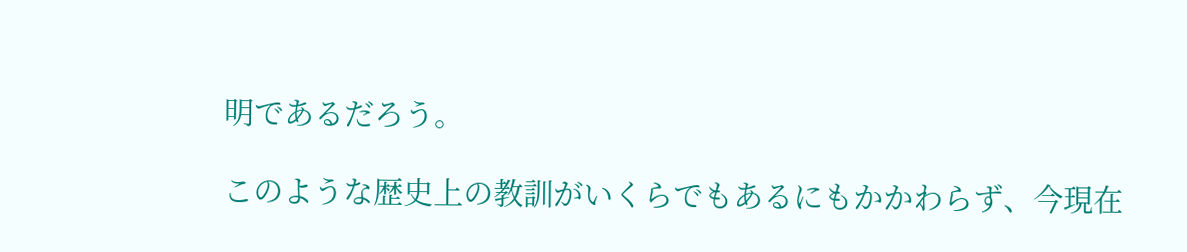明であるだろう。

このような歴史上の教訓がいくらでもあるにもかかわらず、今現在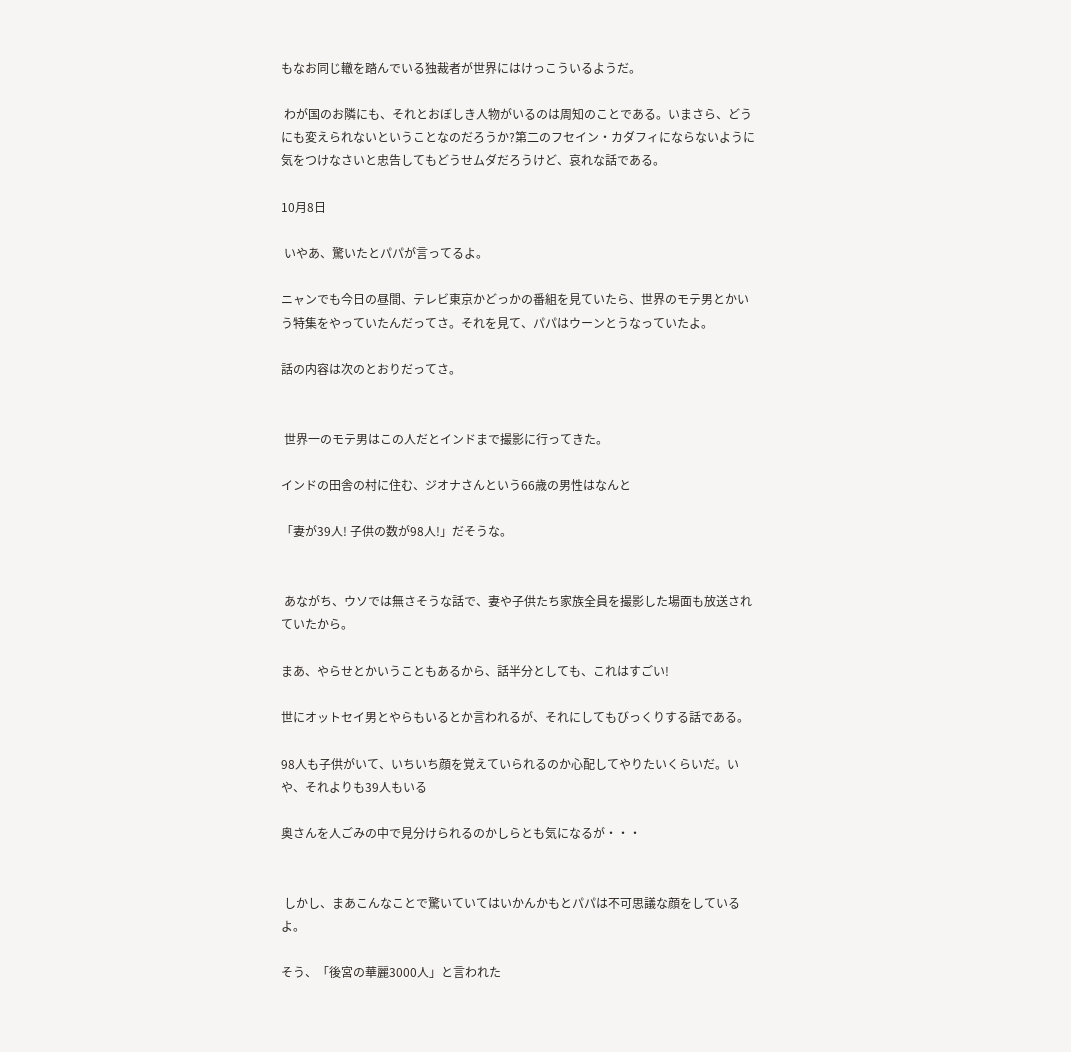もなお同じ轍を踏んでいる独裁者が世界にはけっこういるようだ。

 わが国のお隣にも、それとおぼしき人物がいるのは周知のことである。いまさら、どうにも変えられないということなのだろうか?第二のフセイン・カダフィにならないように気をつけなさいと忠告してもどうせムダだろうけど、哀れな話である。

10月8日

 いやあ、驚いたとパパが言ってるよ。

ニャンでも今日の昼間、テレビ東京かどっかの番組を見ていたら、世界のモテ男とかいう特集をやっていたんだってさ。それを見て、パパはウーンとうなっていたよ。

話の内容は次のとおりだってさ。


 世界一のモテ男はこの人だとインドまで撮影に行ってきた。

インドの田舎の村に住む、ジオナさんという66歳の男性はなんと

「妻が39人! 子供の数が98人!」だそうな。


 あながち、ウソでは無さそうな話で、妻や子供たち家族全員を撮影した場面も放送されていたから。

まあ、やらせとかいうこともあるから、話半分としても、これはすごい!

世にオットセイ男とやらもいるとか言われるが、それにしてもびっくりする話である。

98人も子供がいて、いちいち顔を覚えていられるのか心配してやりたいくらいだ。いや、それよりも39人もいる

奥さんを人ごみの中で見分けられるのかしらとも気になるが・・・


 しかし、まあこんなことで驚いていてはいかんかもとパパは不可思議な顔をしているよ。

そう、「後宮の華麗3000人」と言われた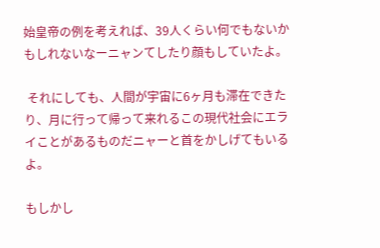始皇帝の例を考えれば、39人くらい何でもないかもしれないなーニャンてしたり顔もしていたよ。

 それにしても、人間が宇宙に6ヶ月も滞在できたり、月に行って帰って来れるこの現代社会にエライことがあるものだニャーと首をかしげてもいるよ。

もしかし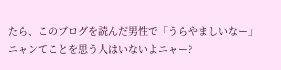たら、このブログを読んだ男性で「うらやましいなー」ニャンてことを思う人はいないよニャー?